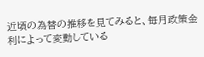近頃の為替の推移を見てみると、毎月政策金利によって変動している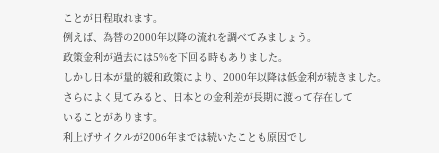ことが日程取れます。
例えば、為替の2000年以降の流れを調べてみましょう。
政策金利が過去には5%を下回る時もありました。
しかし日本が量的緩和政策により、2000年以降は低金利が続きました。
さらによく見てみると、日本との金利差が長期に渡って存在して
いることがあります。
利上げサイクルが2006年までは続いたことも原因でし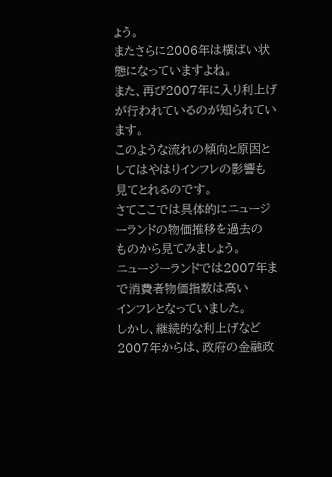ょう。
またさらに2006年は横ばい状態になっていますよね。
また、再び2007年に入り利上げが行われているのが知られています。
このような流れの傾向と原因としてはやはりインフレの影響も
見てとれるのです。
さてここでは具体的にニュージーランドの物価推移を過去の
ものから見てみましょう。
ニュージーランドでは2007年まで消費者物価指数は高い
インフレとなっていました。
しかし、継続的な利上げなど2007年からは、政府の金融政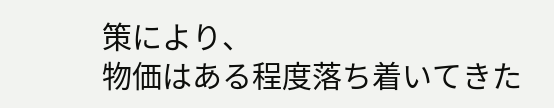策により、
物価はある程度落ち着いてきた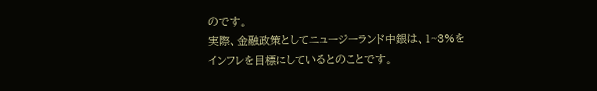のです。
実際、金融政策としてニュージーランド中銀は、1~3%を
インフレを目標にしているとのことです。